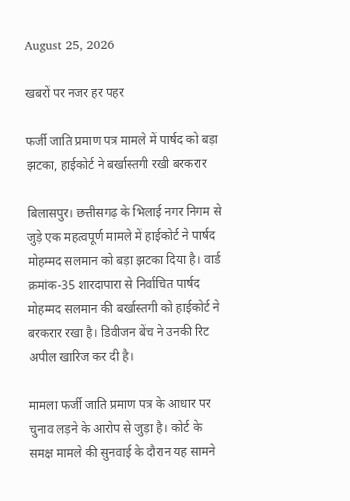August 25, 2026

खबरों पर नजर हर पहर

फर्जी जाति प्रमाण पत्र मामले में पार्षद को बड़ा झटका, हाईकोर्ट ने बर्खास्तगी रखी बरकरार

बिलासपुर। छत्तीसगढ़ के भिलाई नगर निगम से जुड़े एक महत्वपूर्ण मामले में हाईकोर्ट ने पार्षद मोहम्मद सलमान को बड़ा झटका दिया है। वार्ड क्रमांक-35 शारदापारा से निर्वाचित पार्षद मोहम्मद सलमान की बर्खास्तगी को हाईकोर्ट ने बरकरार रखा है। डिवीजन बेंच ने उनकी रिट अपील खारिज कर दी है।

मामला फर्जी जाति प्रमाण पत्र के आधार पर चुनाव लड़ने के आरोप से जुड़ा है। कोर्ट के समक्ष मामले की सुनवाई के दौरान यह सामने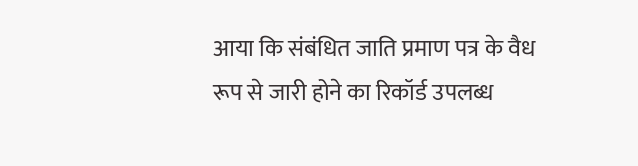आया कि संबंधित जाति प्रमाण पत्र के वैध रूप से जारी होने का रिकॉर्ड उपलब्ध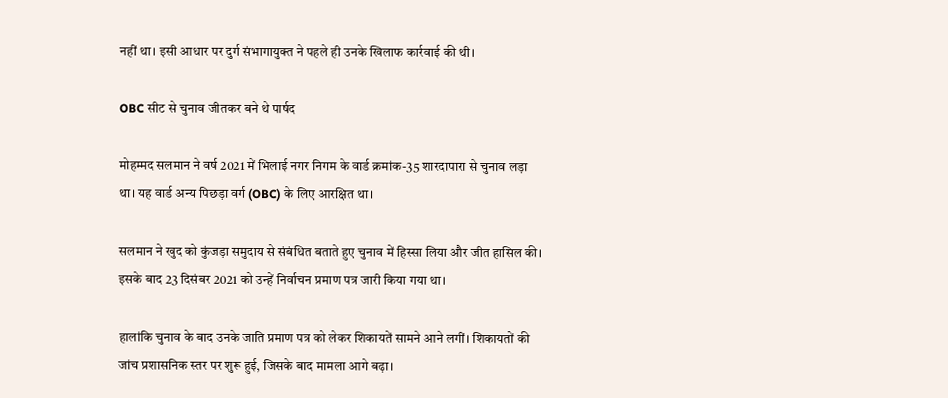नहीं था। इसी आधार पर दुर्ग संभागायुक्त ने पहले ही उनके खिलाफ कार्रवाई की थी।

OBC सीट से चुनाव जीतकर बने थे पार्षद

मोहम्मद सलमान ने वर्ष 2021 में भिलाई नगर निगम के वार्ड क्रमांक-35 शारदापारा से चुनाव लड़ा था। यह वार्ड अन्य पिछड़ा वर्ग (OBC) के लिए आरक्षित था।

सलमान ने खुद को कुंजड़ा समुदाय से संबंधित बताते हुए चुनाव में हिस्सा लिया और जीत हासिल की। इसके बाद 23 दिसंबर 2021 को उन्हें निर्वाचन प्रमाण पत्र जारी किया गया था।

हालांकि चुनाव के बाद उनके जाति प्रमाण पत्र को लेकर शिकायतें सामने आने लगीं। शिकायतों की जांच प्रशासनिक स्तर पर शुरू हुई, जिसके बाद मामला आगे बढ़ा।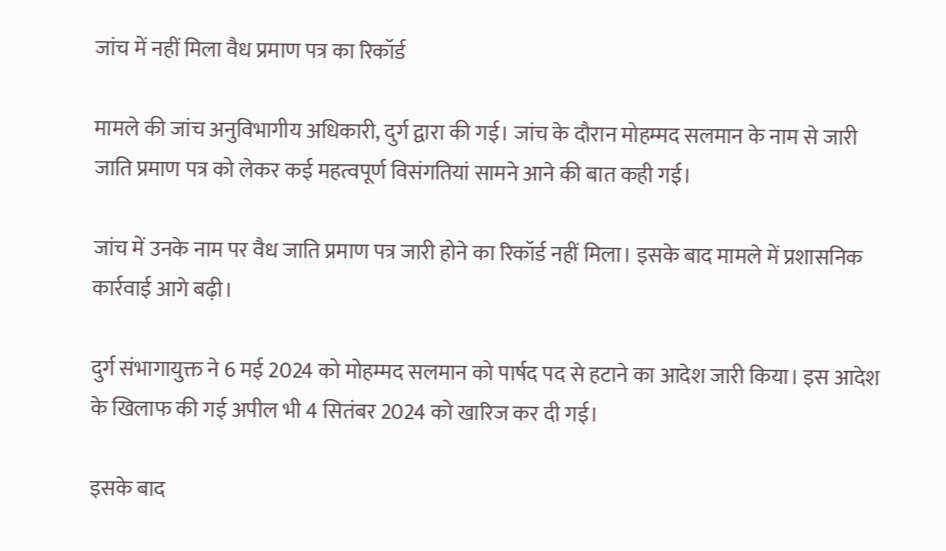जांच में नहीं मिला वैध प्रमाण पत्र का रिकॉर्ड

मामले की जांच अनुविभागीय अधिकारी, दुर्ग द्वारा की गई। जांच के दौरान मोहम्मद सलमान के नाम से जारी जाति प्रमाण पत्र को लेकर कई महत्वपूर्ण विसंगतियां सामने आने की बात कही गई।

जांच में उनके नाम पर वैध जाति प्रमाण पत्र जारी होने का रिकॉर्ड नहीं मिला। इसके बाद मामले में प्रशासनिक कार्रवाई आगे बढ़ी।

दुर्ग संभागायुक्त ने 6 मई 2024 को मोहम्मद सलमान को पार्षद पद से हटाने का आदेश जारी किया। इस आदेश के खिलाफ की गई अपील भी 4 सितंबर 2024 को खारिज कर दी गई।

इसके बाद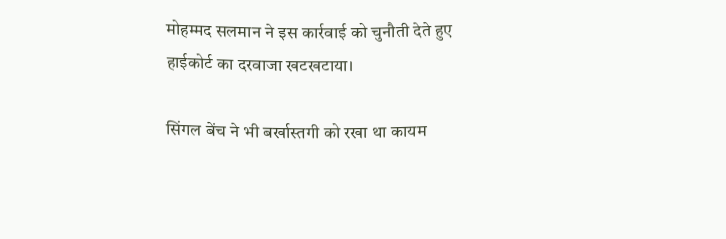मोहम्मद सलमान ने इस कार्रवाई को चुनौती देते हुए हाईकोर्ट का दरवाजा खटखटाया।

सिंगल बेंच ने भी बर्खास्तगी को रखा था कायम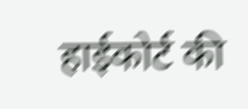हाईकोर्ट की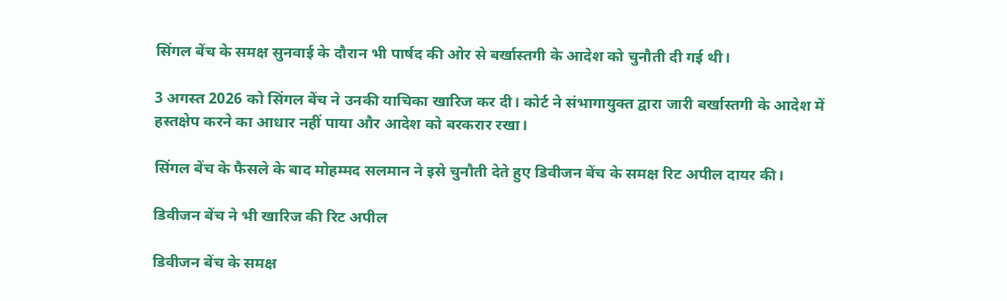सिंगल बेंच के समक्ष सुनवाई के दौरान भी पार्षद की ओर से बर्खास्तगी के आदेश को चुनौती दी गई थी।

3 अगस्त 2026 को सिंगल बेंच ने उनकी याचिका खारिज कर दी। कोर्ट ने संभागायुक्त द्वारा जारी बर्खास्तगी के आदेश में हस्तक्षेप करने का आधार नहीं पाया और आदेश को बरकरार रखा।

सिंगल बेंच के फैसले के बाद मोहम्मद सलमान ने इसे चुनौती देते हुए डिवीजन बेंच के समक्ष रिट अपील दायर की।

डिवीजन बेंच ने भी खारिज की रिट अपील

डिवीजन बेंच के समक्ष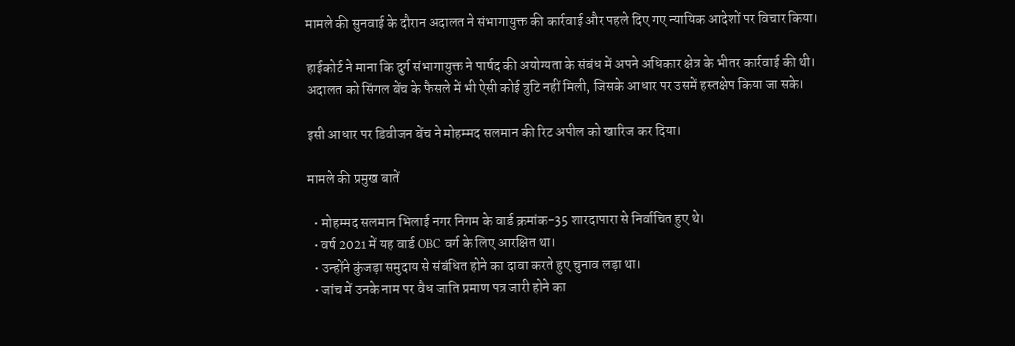मामले की सुनवाई के दौरान अदालत ने संभागायुक्त की कार्रवाई और पहले दिए गए न्यायिक आदेशों पर विचार किया।

हाईकोर्ट ने माना कि दुर्ग संभागायुक्त ने पार्षद की अयोग्यता के संबंध में अपने अधिकार क्षेत्र के भीतर कार्रवाई की थी। अदालत को सिंगल बेंच के फैसले में भी ऐसी कोई त्रुटि नहीं मिली, जिसके आधार पर उसमें हस्तक्षेप किया जा सके।

इसी आधार पर डिवीजन बेंच ने मोहम्मद सलमान की रिट अपील को खारिज कर दिया।

मामले की प्रमुख बातें

  • मोहम्मद सलमान भिलाई नगर निगम के वार्ड क्रमांक-35 शारदापारा से निर्वाचित हुए थे।
  • वर्ष 2021 में यह वार्ड OBC वर्ग के लिए आरक्षित था।
  • उन्होंने कुंजड़ा समुदाय से संबंधित होने का दावा करते हुए चुनाव लड़ा था।
  • जांच में उनके नाम पर वैध जाति प्रमाण पत्र जारी होने का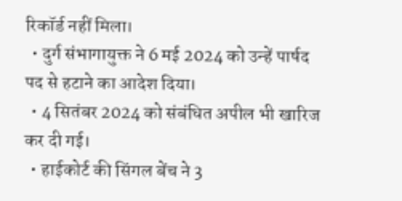रिकॉर्ड नहीं मिला।
  • दुर्ग संभागायुक्त ने 6 मई 2024 को उन्हें पार्षद पद से हटाने का आदेश दिया।
  • 4 सितंबर 2024 को संबंधित अपील भी खारिज कर दी गई।
  • हाईकोर्ट की सिंगल बेंच ने 3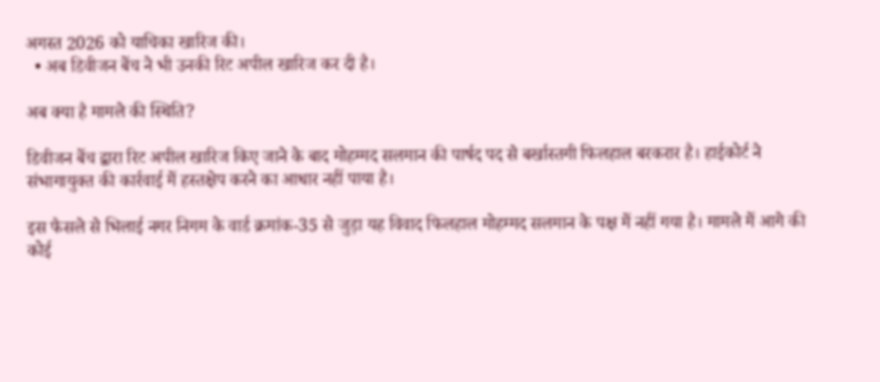अगस्त 2026 को याचिका खारिज की।
  • अब डिवीजन बेंच ने भी उनकी रिट अपील खारिज कर दी है।

अब क्या है मामले की स्थिति?

डिवीजन बेंच द्वारा रिट अपील खारिज किए जाने के बाद मोहम्मद सलमान की पार्षद पद से बर्खास्तगी फिलहाल बरकरार है। हाईकोर्ट ने संभागायुक्त की कार्रवाई में हस्तक्षेप करने का आधार नहीं पाया है।

इस फैसले से भिलाई नगर निगम के वार्ड क्रमांक-35 से जुड़ा यह विवाद फिलहाल मोहम्मद सलमान के पक्ष में नहीं गया है। मामले में आगे की कोई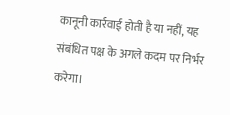कानूनी कार्रवाई होती है या नहीं, यह संबंधित पक्ष के अगले कदम पर निर्भर करेगा।